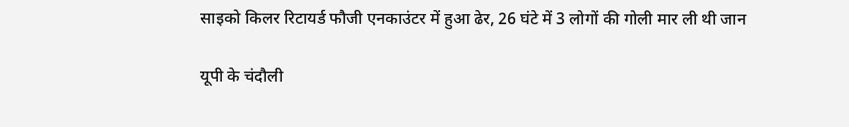साइको किलर रिटायर्ड फौजी एनकाउंटर में हुआ ढेर, 26 घंटे में 3 लोगों की गोली मार ली थी जान

यूपी के चंदौली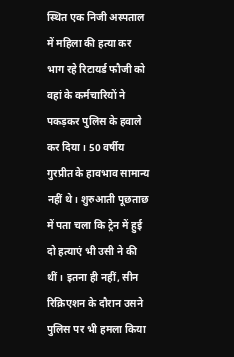स्थित एक निजी अस्पताल में महिला की हत्या कर भाग रहे रिटायर्ड फौजी को वहां के कर्मचारियों ने पकड़कर पुलिस के हवाले कर दिया। 50 वर्षीय गुरप्रीत के हावभाव सामान्य नहीं थे। शुरुआती पूछताछ में पता चला कि ट्रेन में हुई दो हत्याएं भी उसी ने की थीं। इतना ही नहीं, सीन रिक्रिएशन के दौरान उसने पुलिस पर भी हमला किया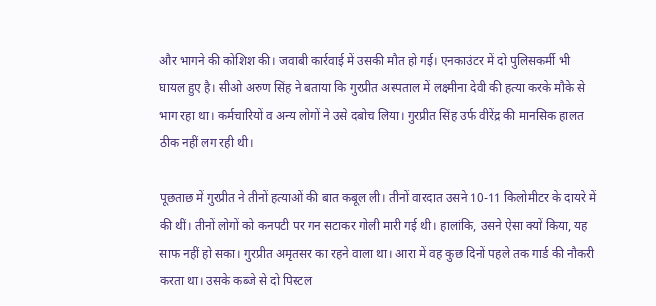और भागने की कोशिश की। जवाबी कार्रवाई में उसकी मौत हो गई। एनकाउंटर में दो पुलिसकर्मी भी घायल हुए है। सीओ अरुण सिंह ने बताया कि गुरप्रीत अस्पताल में लक्ष्मीना देवी की हत्या करके मौके से भाग रहा था। कर्मचारियों व अन्य लोगों ने उसे दबोच लिया। गुरप्रीत सिंह उर्फ वीरेंद्र की मानसिक हालत ठीक नहीं लग रही थी।

पूछताछ में गुरप्रीत ने तीनों हत्याओं की बात कबूल ली। तीनों वारदात उसने 10-11 किलोमीटर के दायरे में की थीं। तीनों लोगों को कनपटी पर गन सटाकर गोली मारी गई थी। हालांकि, उसने ऐसा क्यों किया, यह साफ नहीं हो सका। गुरप्रीत अमृतसर का रहने वाला था। आरा में वह कुछ दिनों पहले तक गार्ड की नौकरी करता था। उसके कब्जे से दो पिस्टल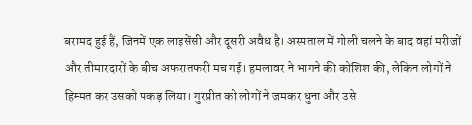बरामद हुई हैं, जिनमें एक लाइसेंसी और दूसरी अवैध है। अस्‍पताल में गोली चलने के बाद वहां मरीजों और तीमारदारों के बीच अफरातफरी मच गई। हमलावर ने भागने की कोशिश की, लेकिन लोगों ने हिम्‍मत कर उसको पकड़ लिया। गुरप्रीत को लोगों ने जमकर धुना और उसे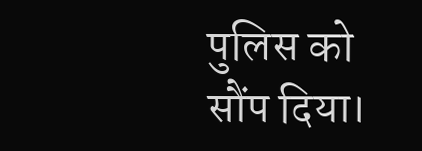पुलिस को सौंप दिया।